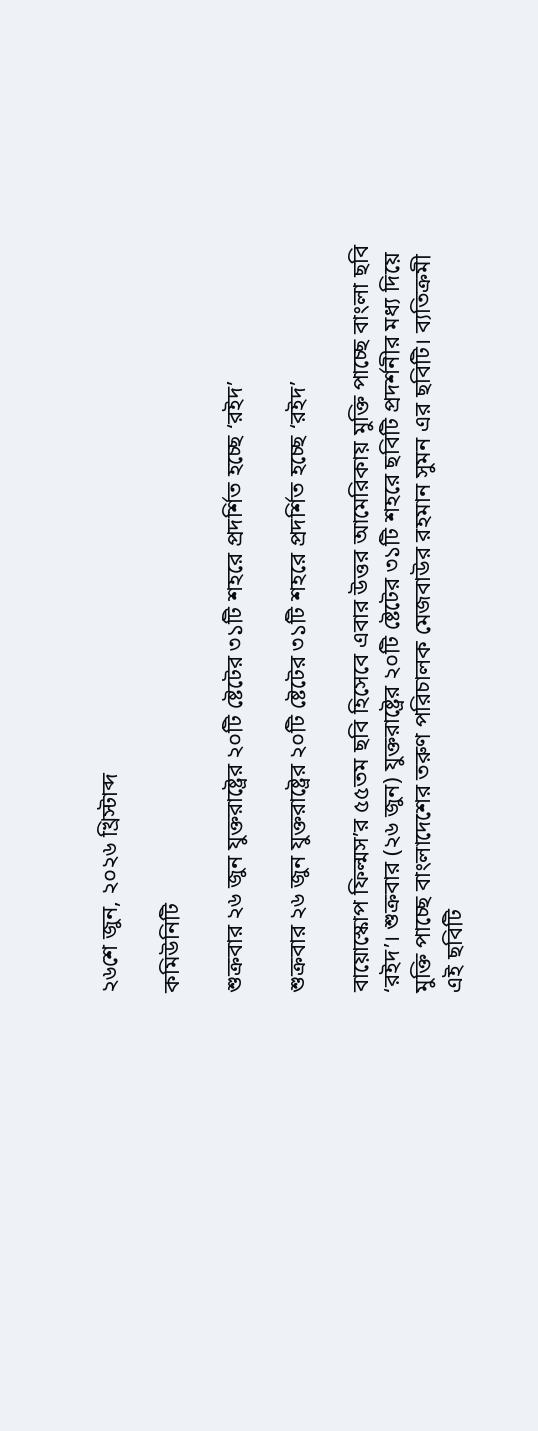২৬শে জুন, ২০২৬ খ্রিস্টাব্দ

কমিউনিটি

শুক্রবার ২৬ জুন যুক্তরাষ্ট্রের ২০টি ষ্টেটের ৩১টি শহরে প্রদর্শিত হচ্ছে ‘রইদ’

শুক্রবার ২৬ জুন যুক্তরাষ্ট্রের ২০টি ষ্টেটের ৩১টি শহরে প্রদর্শিত হচ্ছে ‘রইদ’

বায়োস্কোপ ফিল্মস’র ৫৫তম ছবি হিসেবে এবার উত্তর আমেরিকায় মুক্তি পাচ্ছে বাংলা ছবি ‘রইদ’। শুক্রবার (২৬ জুন) যুক্তরাষ্ট্রের ২০টি ষ্টেটের ৩১টি শহরে ছবিটি প্রদর্শনীর মধ্য দিয়ে মুক্তি পাচ্ছে বাংলাদেশের তরুণ পরিচালক মেজবাউর রহমান সুমন এর ছবিটি। ব্যতিক্রমী এই ছবিটি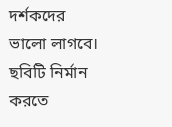দর্শকদের ভালো লাগবে। ছবিটি নির্মান করতে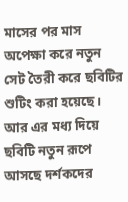মাসের পর মাস অপেক্ষা করে নতুন সেট তৈরী করে ছবিটির শুটিং করা হয়েছে। আর এর মধ্য দিয়ে ছবিটি নতুন রূপে আসছে দর্শকদের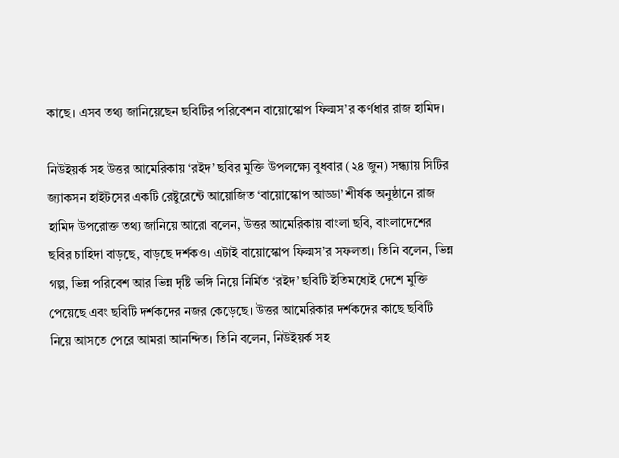কাছে। এসব তথ্য জানিয়েছেন ছবিটির পরিবেশন বায়োস্কোপ ফিল্মস’র কর্ণধার রাজ হামিদ।

নিউইয়র্ক সহ উত্তর আমেরিকায় ‘রইদ’ ছবির মুক্তি উপলক্ষ্যে বুধবার (২৪ জুন) সন্ধ্যায় সিটির জ্যাকসন হাইটসের একটি রেষ্টুরেন্টে আয়োজিত ‘বায়োস্কোপ আড্ডা’ শীর্ষক অনুষ্ঠানে রাজ হামিদ উপরোক্ত তথ্য জানিয়ে আরো বলেন, উত্তর আমেরিকায় বাংলা ছবি, বাংলাদেশের ছবির চাহিদা বাড়ছে, বাড়ছে দর্শকও। এটাই বায়োস্কোপ ফিল্মস’র সফলতা। তিনি বলেন, ভিন্ন গল্প, ভিন্ন পরিবেশ আর ভিন্ন দৃষ্টি ভঙ্গি নিয়ে নির্মিত ‘রইদ’ ছবিটি ইতিমধ্যেই দেশে মুক্তি পেয়েছে এবং ছবিটি দর্শকদের নজর কেড়েছে। উত্তর আমেরিকার দর্শকদের কাছে ছবিটি নিয়ে আসতে পেরে আমরা আনন্দিত। তিনি বলেন, নিউইয়র্ক সহ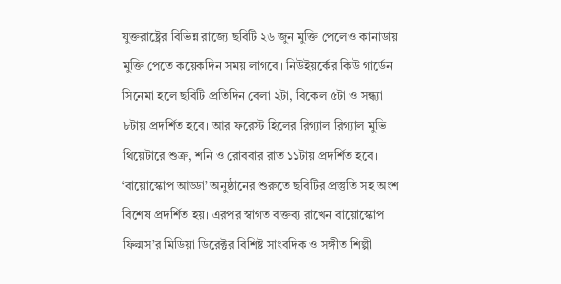যুক্তরাষ্ট্রের বিভিন্ন রাজ্যে ছবিটি ২৬ জুন মুক্তি পেলেও কানাডায় মুক্তি পেতে কয়েকদিন সময় লাগবে। নিউইয়র্কের কিউ গার্ডেন সিনেমা হলে ছবিটি প্রতিদিন বেলা ২টা, বিকেল ৫টা ও সন্ধ্যা ৮টায় প্রদর্শিত হবে। আর ফরেস্ট হিলের রিগ্যাল রিগ্যাল মুভি থিয়েটারে শুক্র, শনি ও রোববার রাত ১১টায় প্রদর্শিত হবে।
‘বায়োস্কোপ আড্ডা’ অনুষ্ঠানের শুরুতে ছবিটির প্রস্তুতি সহ অংশ বিশেষ প্রদর্শিত হয়। এরপর স্বাগত বক্তব্য রাখেন বায়োস্কোপ ফিল্মস’র মিডিয়া ডিরেক্টর বিশিষ্ট সাংবদিক ও সঙ্গীত শিল্পী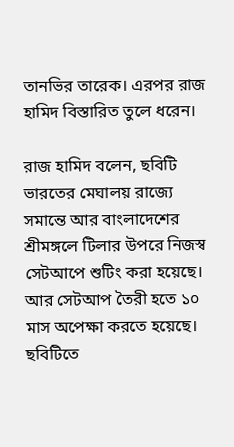তানভির তারেক। এরপর রাজ হামিদ বিস্তারিত তুলে ধরেন।

রাজ হামিদ বলেন, ছবিটি ভারতের মেঘালয় রাজ্যে সমান্তে আর বাংলাদেশের শ্রীমঙ্গলে টিলার উপরে নিজস্ব সেটআপে শুটিং করা হয়েছে। আর সেটআপ তৈরী হতে ১০ মাস অপেক্ষা করতে হয়েছে। ছবিটিতে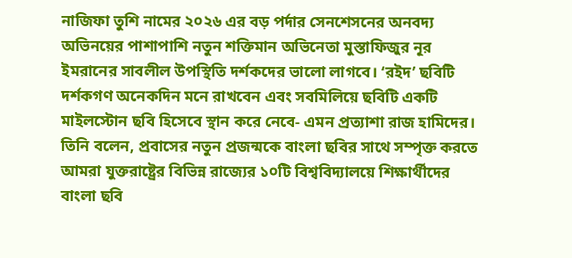নাজিফা তুশি নামের ২০২৬ এর বড় পর্দার সেনশেসনের অনবদ্য অভিনয়ের পাশাপাশি নতুন শক্তিমান অভিনেতা মুস্তাফিজুর নূর ইমরানের সাবলীল উপস্থিতি দর্শকদের ভালো লাগবে। ‘রইদ’ ছবিটি দর্শকগণ অনেকদিন মনে রাখবেন এবং সবমিলিয়ে ছবিটি একটি মাইলস্টোন ছবি হিসেবে স্থান করে নেবে- এমন প্রত্যাশা রাজ হামিদের। তিনি বলেন, প্রবাসের নতুন প্রজন্মকে বাংলা ছবির সাথে সম্পৃক্ত করতে আমরা যুক্তরাষ্ট্রের বিভিন্ন রাজ্যের ১০টি বিশ্ববিদ্যালয়ে শিক্ষার্থীদের বাংলা ছবি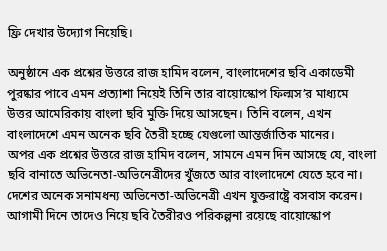ফ্রি দেখার উদ্যোগ নিয়েছি।

অনুষ্ঠানে এক প্রশ্নের উত্তরে রাজ হামিদ বলেন, বাংলাদেশের ছবি একাডেমী পুরষ্কার পাবে এমন প্রত্যাশা নিয়েই তিনি তার বায়োস্কোপ ফিল্মস’র মাধ্যমে উত্তর আমেরিকায় বাংলা ছবি মুক্তি দিয়ে আসছেন। তিনি বলেন, এখন বাংলাদেশে এমন অনেক ছবি তৈরী হচ্ছে যেগুলো আন্তর্জাতিক মানের।
অপর এক প্রশ্নের উত্তরে রাজ হামিদ বলেন, সামনে এমন দিন আসছে যে, বাংলা ছবি বানাতে অভিনেতা-অভিনেত্রীদের খুঁজতে আর বাংলাদেশে যেতে হবে না। দেশের অনেক সনামধন্য অভিনেতা-অভিনেত্রী এখন যুক্তরাষ্ট্রে বসবাস করেন। আগামী দিনে তাদেও নিয়ে ছবি তৈরীরও পরিকল্পনা রয়েছে বায়োস্কোপ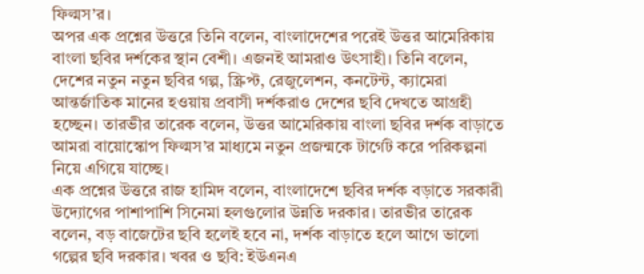ফিল্মস’র।
অপর এক প্রশ্নের উত্তরে তিনি বলেন, বাংলাদেশের পরেই উত্তর আমেরিকায় বাংলা ছবির দর্শকের স্থান বেশী। এজনই আমরাও উৎসাহী। তিনি বলেন, দেশের নতুন নতুন ছবির গল্প, স্ক্রিপ্ট, রেজুলেশন, কনটেন্ট, ক্যামেরা আন্তর্জাতিক মানের হওয়ায় প্রবাসী দর্শকরাও দেশের ছবি দেখতে আগ্রহী হচ্ছেন। তারভীর তারেক বলেন, উত্তর আমেরিকায় বাংলা ছবির দর্শক বাড়াতে আমরা বায়োস্কোপ ফিল্মস’র মাধ্যমে নতুন প্রজন্মকে টার্গেট করে পরিকল্পনা নিয়ে এগিয়ে যাচ্ছে।
এক প্রশ্নের উত্তরে রাজ হামিদ বলেন, বাংলাদেশে ছবির দর্শক বড়াতে সরকারী উদ্যোগের পাশাপাশি সিনেমা হলগুলোর উন্নতি দরকার। তারভীর তারেক বলেন, বড় বাজেটের ছবি হলেই হবে না, দর্শক বাড়াতে হলে আগে ভালো গল্পের ছবি দরকার। খবর ও ছবি: ইউএনএ